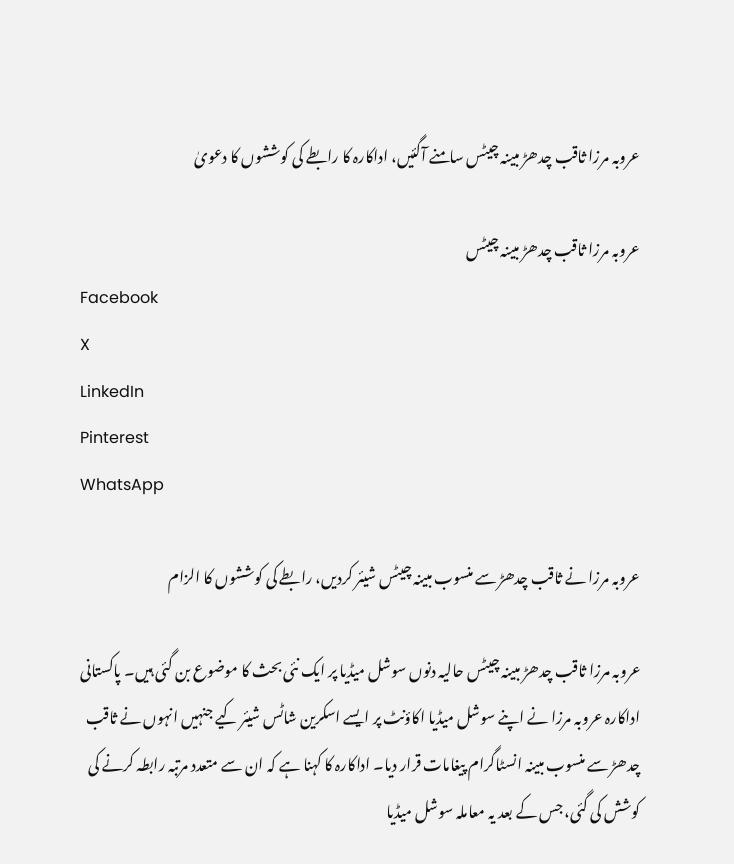عروبہ مرزا ثاقب چدھڑ مبینہ چیٹس سامنے آگئیں، اداکارہ کا رابطے کی کوششوں کا دعویٰ

عروبہ مرزا ثاقب چدھڑ مبینہ چیٹس
Facebook
X
LinkedIn
Pinterest
WhatsApp

عروبہ مرزا نے ثاقب چدھڑ سے منسوب مبینہ چیٹس شیئر کردیں، رابطے کی کوششوں کا الزام

عروبہ مرزا ثاقب چدھڑ مبینہ چیٹس حالیہ دنوں سوشل میڈیا پر ایک نئی بحث کا موضوع بن گئی ہیں۔ پاکستانی اداکارہ عروبہ مرزا نے اپنے سوشل میڈیا اکاؤنٹ پر ایسے اسکرین شاٹس شیئر کیے جنہیں انہوں نے ثاقب چدھڑ سے منسوب مبینہ انسٹاگرام پیغامات قرار دیا۔ اداکارہ کا کہنا ہے کہ ان سے متعدد مرتبہ رابطہ کرنے کی کوشش کی گئی، جس کے بعد یہ معاملہ سوشل میڈیا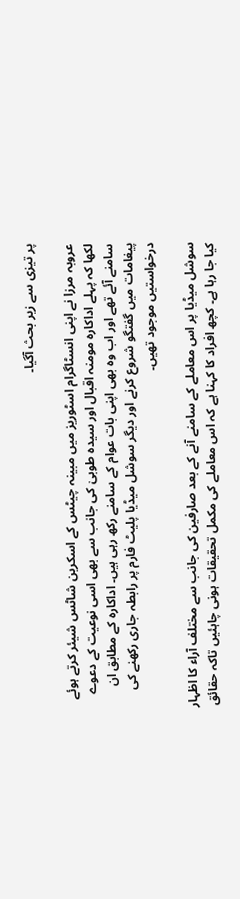پر تیزی سے زیر بحث آگیا۔

عروبہ مرزا نے اپنی انسٹاگرام اسٹوریز میں مبینہ چیٹس کے اسکرین شاٹس شیئر کرتے ہوئے لکھا کہ پہلے اداکارہ مومنہ اقبال اور سیدہ طوبیٰ کی جانب سے بھی اسی نوعیت کے دعوے سامنے آئے تھے اور اب وہ بھی اپنی بات عوام کے سامنے رکھ رہی ہیں۔ اداکارہ کے مطابق ان پیغامات میں گفتگو شروع کرنے اور دیگر سوشل میڈیا پلیٹ فارم پر رابطہ جاری رکھنے کی درخواستیں موجود تھیں۔

سوشل میڈیا پر اس معاملے کے سامنے آنے کے بعد صارفین کی جانب سے مختلف آراء کا اظہار کیا جا رہا ہے۔ کچھ افراد کا کہنا ہے کہ اس معاملے کی مکمل تحقیقات ہونی چاہئیں تاکہ حقائق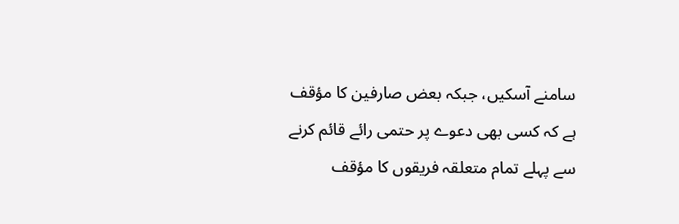سامنے آسکیں، جبکہ بعض صارفین کا مؤقف ہے کہ کسی بھی دعوے پر حتمی رائے قائم کرنے سے پہلے تمام متعلقہ فریقوں کا مؤقف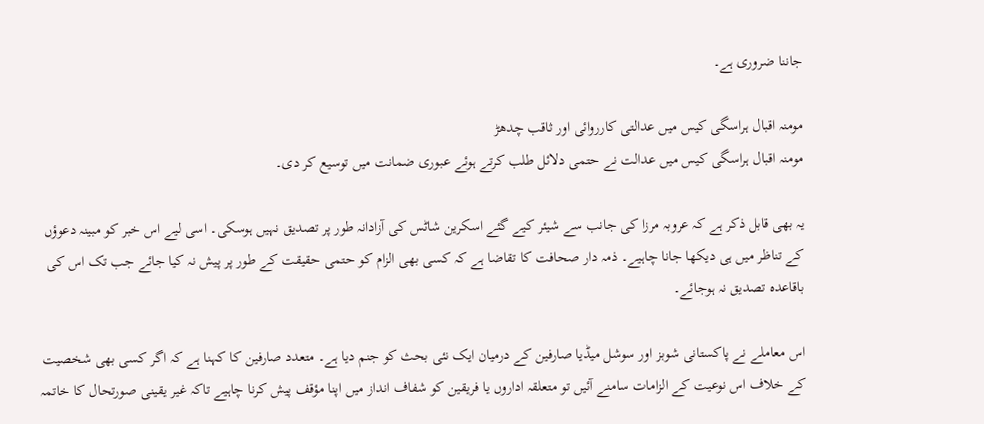جاننا ضروری ہے۔

مومنہ اقبال ہراسگی کیس میں عدالتی کارروائی اور ثاقب چدھڑ
مومنہ اقبال ہراسگی کیس میں عدالت نے حتمی دلائل طلب کرتے ہوئے عبوری ضمانت میں توسیع کر دی۔

یہ بھی قابل ذکر ہے کہ عروبہ مرزا کی جانب سے شیئر کیے گئے اسکرین شاٹس کی آزادانہ طور پر تصدیق نہیں ہوسکی۔ اسی لیے اس خبر کو مبینہ دعوؤں کے تناظر میں ہی دیکھا جانا چاہیے۔ ذمہ دار صحافت کا تقاضا ہے کہ کسی بھی الزام کو حتمی حقیقت کے طور پر پیش نہ کیا جائے جب تک اس کی باقاعدہ تصدیق نہ ہوجائے۔

اس معاملے نے پاکستانی شوبز اور سوشل میڈیا صارفین کے درمیان ایک نئی بحث کو جنم دیا ہے۔ متعدد صارفین کا کہنا ہے کہ اگر کسی بھی شخصیت کے خلاف اس نوعیت کے الزامات سامنے آئیں تو متعلقہ اداروں یا فریقین کو شفاف انداز میں اپنا مؤقف پیش کرنا چاہیے تاکہ غیر یقینی صورتحال کا خاتمہ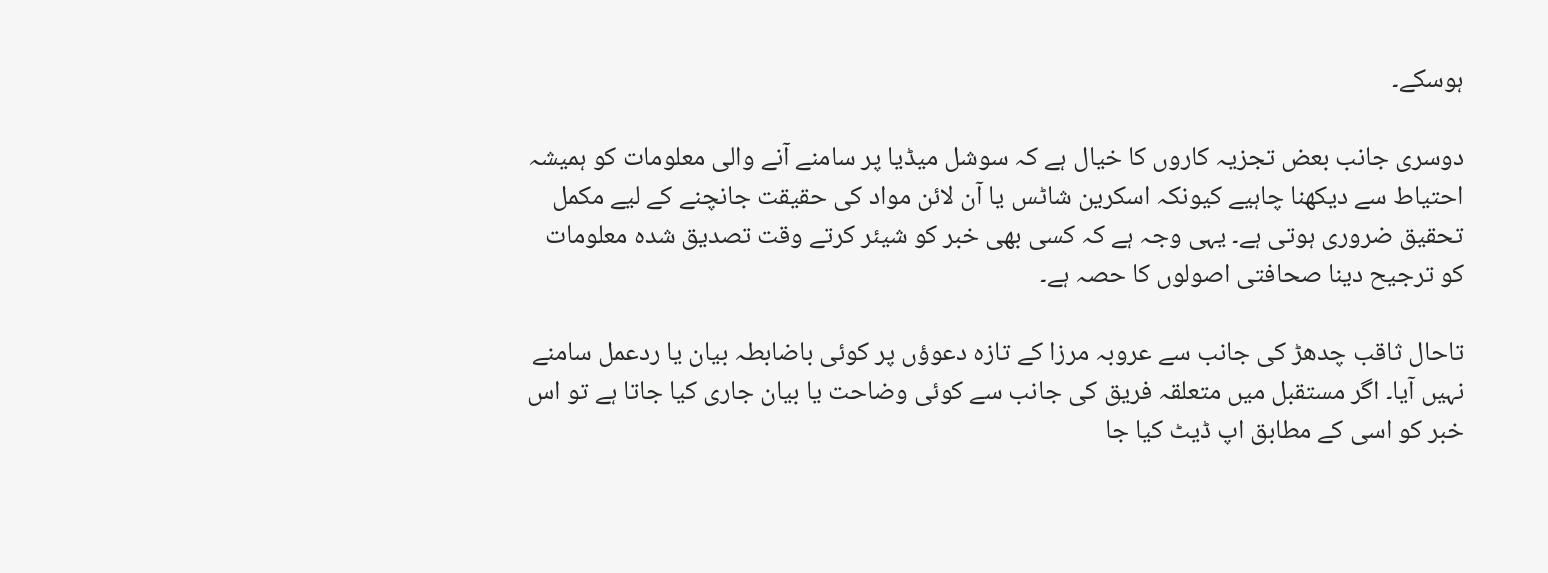ہوسکے۔

دوسری جانب بعض تجزیہ کاروں کا خیال ہے کہ سوشل میڈیا پر سامنے آنے والی معلومات کو ہمیشہ احتیاط سے دیکھنا چاہیے کیونکہ اسکرین شاٹس یا آن لائن مواد کی حقیقت جانچنے کے لیے مکمل تحقیق ضروری ہوتی ہے۔ یہی وجہ ہے کہ کسی بھی خبر کو شیئر کرتے وقت تصدیق شدہ معلومات کو ترجیح دینا صحافتی اصولوں کا حصہ ہے۔

تاحال ثاقب چدھڑ کی جانب سے عروبہ مرزا کے تازہ دعوؤں پر کوئی باضابطہ بیان یا ردعمل سامنے نہیں آیا۔ اگر مستقبل میں متعلقہ فریق کی جانب سے کوئی وضاحت یا بیان جاری کیا جاتا ہے تو اس خبر کو اسی کے مطابق اپ ڈیٹ کیا جا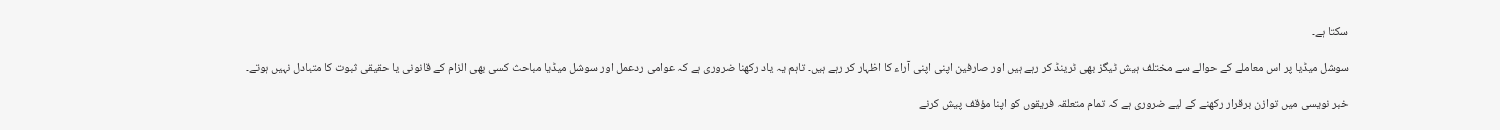سکتا ہے۔

سوشل میڈیا پر اس معاملے کے حوالے سے مختلف ہیش ٹیگز بھی ٹرینڈ کر رہے ہیں اور صارفین اپنی اپنی آراء کا اظہار کر رہے ہیں۔ تاہم یہ یاد رکھنا ضروری ہے کہ عوامی ردعمل اور سوشل میڈیا مباحث کسی بھی الزام کے قانونی یا حقیقی ثبوت کا متبادل نہیں ہوتے۔

خبر نویسی میں توازن برقرار رکھنے کے لیے ضروری ہے کہ تمام متعلقہ فریقوں کو اپنا مؤقف پیش کرنے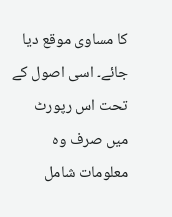کا مساوی موقع دیا جائے۔ اسی اصول کے تحت اس رپورٹ میں صرف وہ معلومات شامل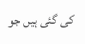کی گئی ہیں جو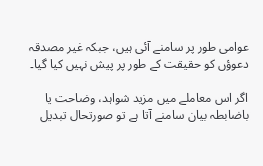عوامی طور پر سامنے آئی ہیں، جبکہ غیر مصدقہ دعوؤں کو حقیقت کے طور پر پیش نہیں کیا گیا۔

اگر اس معاملے میں مزید شواہد، وضاحت یا باضابطہ بیان سامنے آتا ہے تو صورتحال تبدیل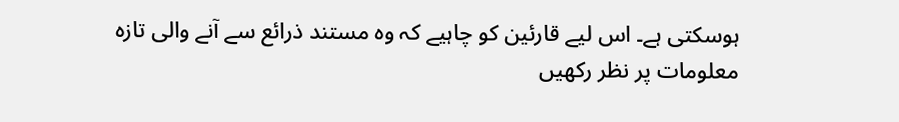ہوسکتی ہے۔ اس لیے قارئین کو چاہیے کہ وہ مستند ذرائع سے آنے والی تازہ معلومات پر نظر رکھیں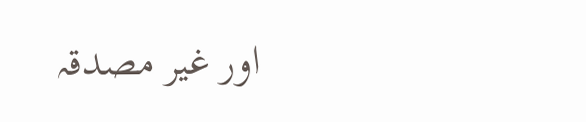اور غیر مصدقہ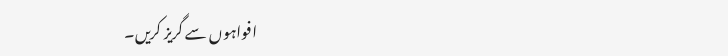افواہوں سے گریز کریں۔